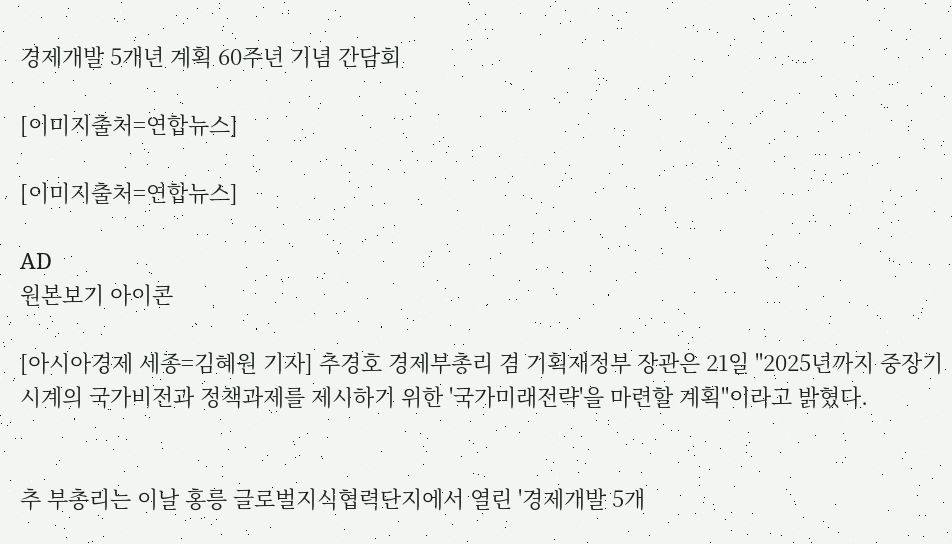경제개발 5개년 계획 60주년 기념 간담회

[이미지출처=연합뉴스]

[이미지출처=연합뉴스]

AD
원본보기 아이콘

[아시아경제 세종=김혜원 기자] 추경호 경제부총리 겸 기획재정부 장관은 21일 "2025년까지 중장기 시계의 국가비전과 정책과제를 제시하기 위한 '국가미래전략'을 마련할 계획"이라고 밝혔다.


추 부총리는 이날 홍릉 글로벌지식협력단지에서 열린 '경제개발 5개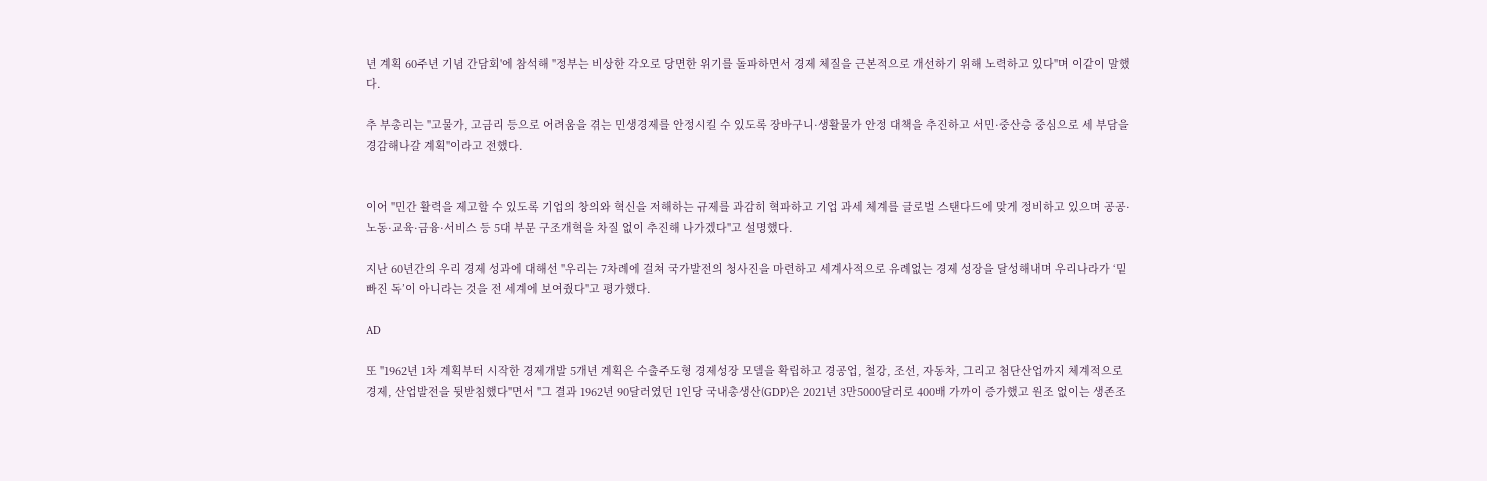년 계획 60주년 기념 간담회'에 참석해 "정부는 비상한 각오로 당면한 위기를 돌파하면서 경제 체질을 근본적으로 개선하기 위해 노력하고 있다"며 이같이 말했다.

추 부총리는 "고물가, 고금리 등으로 어려움을 겪는 민생경제를 안정시킬 수 있도록 장바구니·생활물가 안정 대책을 추진하고 서민·중산층 중심으로 세 부담을 경감해나갈 계획"이라고 전했다.


이어 "민간 활력을 제고할 수 있도록 기업의 창의와 혁신을 저해하는 규제를 과감히 혁파하고 기업 과세 체계를 글로벌 스탠다드에 맞게 정비하고 있으며 공공·노동·교육·금융·서비스 등 5대 부문 구조개혁을 차질 없이 추진해 나가겠다"고 설명했다.

지난 60년간의 우리 경제 성과에 대해선 "우리는 7차례에 걸쳐 국가발전의 청사진을 마련하고 세계사적으로 유례없는 경제 성장을 달성해내며 우리나라가 ‘밑 빠진 독’이 아니라는 것을 전 세계에 보여줬다"고 평가했다.

AD

또 "1962년 1차 계획부터 시작한 경제개발 5개년 계획은 수출주도형 경제성장 모델을 확립하고 경공업, 철강, 조선, 자동차, 그리고 첨단산업까지 체계적으로 경제, 산업발전을 뒷받침했다"면서 "그 결과 1962년 90달러였던 1인당 국내총생산(GDP)은 2021년 3만5000달러로 400배 가까이 증가했고 원조 없이는 생존조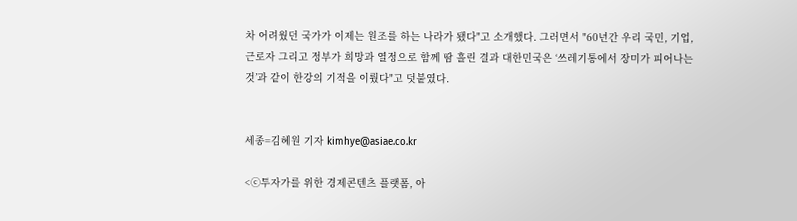차 어려웠던 국가가 이제는 원조를 하는 나라가 됐다"고 소개했다. 그러면서 "60년간 우리 국민, 기업, 근로자 그리고 정부가 희망과 열정으로 함께 땀 흘린 결과 대한민국은 ‘쓰레기통에서 장미가 피어나는 것’과 같이 한강의 기적을 이뤘다"고 덧붙였다.


세종=김혜원 기자 kimhye@asiae.co.kr

<ⓒ투자가를 위한 경제콘텐츠 플랫폼, 아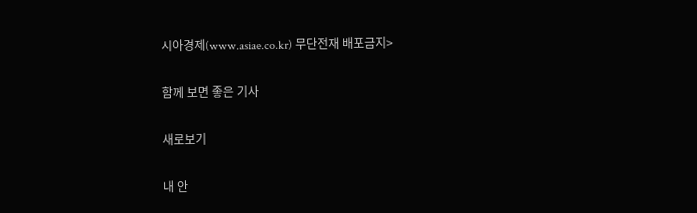시아경제(www.asiae.co.kr) 무단전재 배포금지>

함께 보면 좋은 기사

새로보기

내 안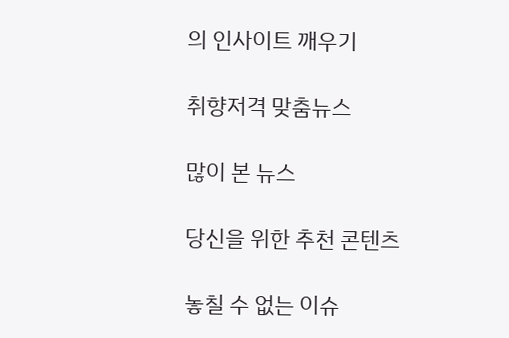의 인사이트 깨우기

취향저격 맞춤뉴스

많이 본 뉴스

당신을 위한 추천 콘텐츠

놓칠 수 없는 이슈